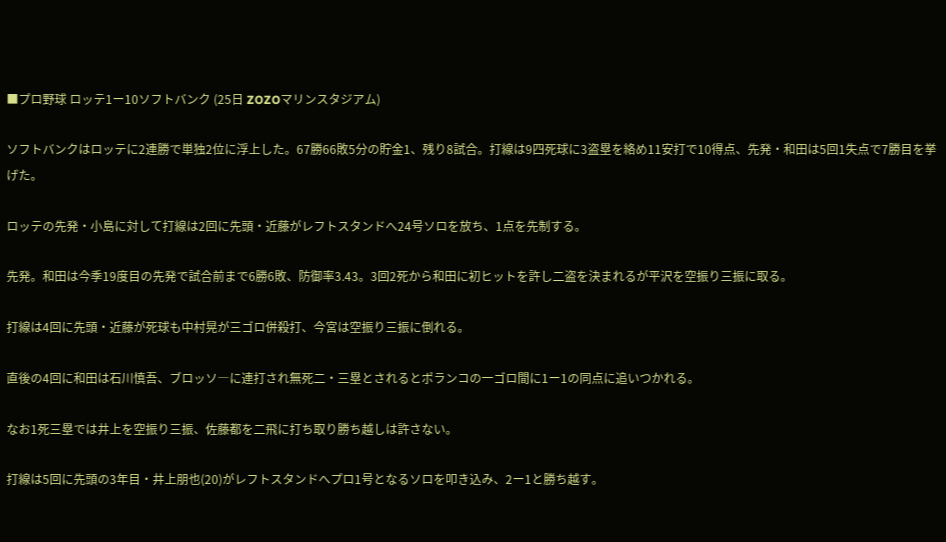■プロ野球 ロッテ1ー10ソフトバンク (25日 ZOZOマリンスタジアム)

ソフトバンクはロッテに2連勝で単独2位に浮上した。67勝66敗5分の貯金1、残り8試合。打線は9四死球に3盗塁を絡め11安打で10得点、先発・和田は5回1失点で7勝目を挙げた。

ロッテの先発・小島に対して打線は2回に先頭・近藤がレフトスタンドへ24号ソロを放ち、1点を先制する。

先発。和田は今季19度目の先発で試合前まで6勝6敗、防御率3.43。3回2死から和田に初ヒットを許し二盗を決まれるが平沢を空振り三振に取る。

打線は4回に先頭・近藤が死球も中村晃が三ゴロ併殺打、今宮は空振り三振に倒れる。

直後の4回に和田は石川慎吾、ブロッソ―に連打され無死二・三塁とされるとポランコの一ゴロ間に1ー1の同点に追いつかれる。

なお1死三塁では井上を空振り三振、佐藤都を二飛に打ち取り勝ち越しは許さない。

打線は5回に先頭の3年目・井上朋也(20)がレフトスタンドへプロ1号となるソロを叩き込み、2ー1と勝ち越す。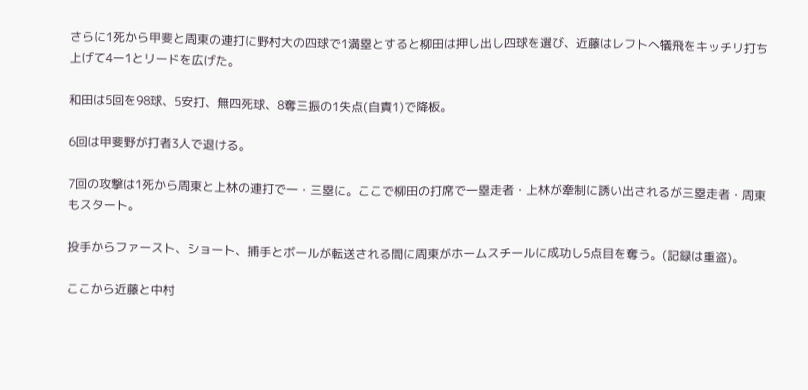さらに1死から甲斐と周東の連打に野村大の四球で1満塁とすると柳田は押し出し四球を選び、近藤はレフトへ犠飛をキッチリ打ち上げて4ー1とリードを広げた。

和田は5回を98球、5安打、無四死球、8奪三振の1失点(自責1)で降板。

6回は甲斐野が打者3人で退ける。

7回の攻撃は1死から周東と上林の連打で一・三塁に。ここで柳田の打席で一塁走者・上林が牽制に誘い出されるが三塁走者・周東もスタート。

投手からファースト、ショート、捕手とボールが転送される間に周東がホームスチールに成功し5点目を奪う。(記録は重盗)。

ここから近藤と中村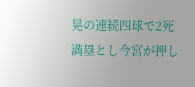晃の連続四球で2死満塁とし今宮が押し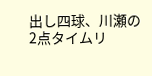出し四球、川瀬の2点タイムリ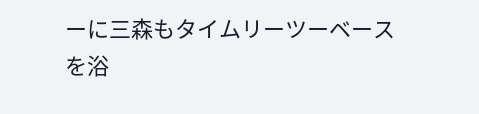ーに三森もタイムリーツーベースを浴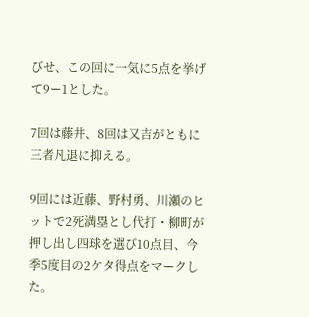びせ、この回に一気に5点を挙げて9ー1とした。

7回は藤井、8回は又吉がともに三者凡退に抑える。

9回には近藤、野村勇、川瀬のヒットで2死満塁とし代打・柳町が押し出し四球を選び10点目、今季5度目の2ケタ得点をマークした。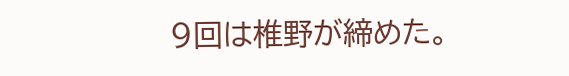9回は椎野が締めた。